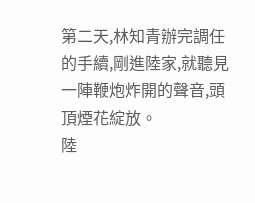第二天,林知青辦完調任的手續,剛進陸家,就聽見一陣鞭炮炸開的聲音,頭頂煙花綻放。
陸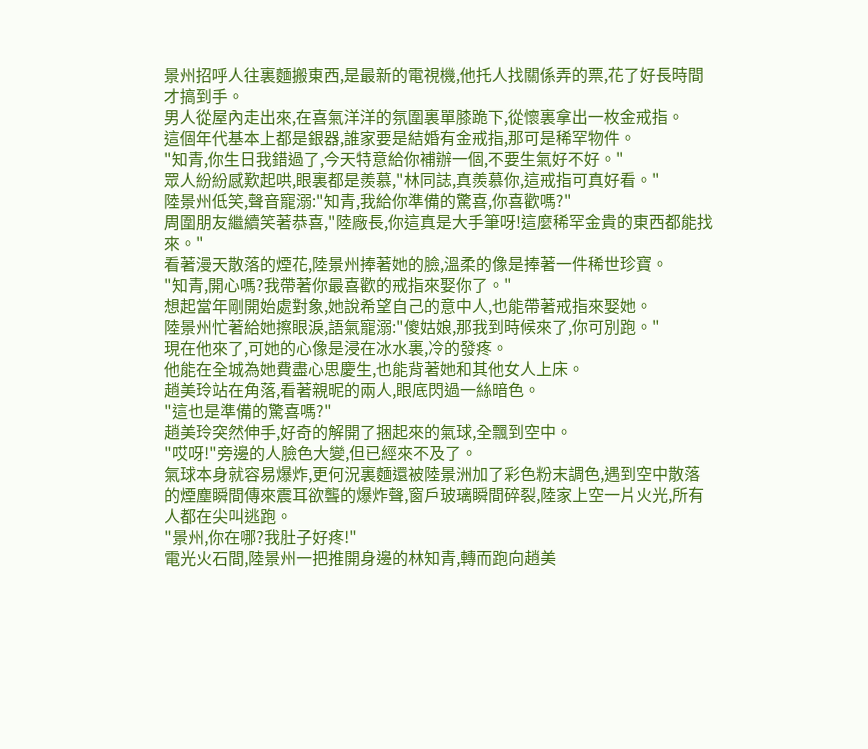景州招呼人往裏麵搬東西,是最新的電視機,他托人找關係弄的票,花了好長時間才搞到手。
男人從屋內走出來,在喜氣洋洋的氛圍裏單膝跪下,從懷裏拿出一枚金戒指。
這個年代基本上都是銀器,誰家要是結婚有金戒指,那可是稀罕物件。
"知青,你生日我錯過了,今天特意給你補辦一個,不要生氣好不好。"
眾人紛紛感歎起哄,眼裏都是羨慕,"林同誌,真羨慕你,這戒指可真好看。"
陸景州低笑,聲音寵溺:"知青,我給你準備的驚喜,你喜歡嗎?"
周圍朋友繼續笑著恭喜,"陸廠長,你這真是大手筆呀!這麼稀罕金貴的東西都能找來。"
看著漫天散落的煙花,陸景州捧著她的臉,溫柔的像是捧著一件稀世珍寶。
"知青,開心嗎?我帶著你最喜歡的戒指來娶你了。"
想起當年剛開始處對象,她說希望自己的意中人,也能帶著戒指來娶她。
陸景州忙著給她擦眼淚,語氣寵溺:"傻姑娘,那我到時候來了,你可別跑。"
現在他來了,可她的心像是浸在冰水裏,冷的發疼。
他能在全城為她費盡心思慶生,也能背著她和其他女人上床。
趙美玲站在角落,看著親昵的兩人,眼底閃過一絲暗色。
"這也是準備的驚喜嗎?"
趙美玲突然伸手,好奇的解開了捆起來的氣球,全飄到空中。
"哎呀!"旁邊的人臉色大變,但已經來不及了。
氣球本身就容易爆炸,更何況裏麵還被陸景洲加了彩色粉末調色,遇到空中散落的煙塵瞬間傳來震耳欲聾的爆炸聲,窗戶玻璃瞬間碎裂,陸家上空一片火光,所有人都在尖叫逃跑。
"景州,你在哪?我肚子好疼!"
電光火石間,陸景州一把推開身邊的林知青,轉而跑向趙美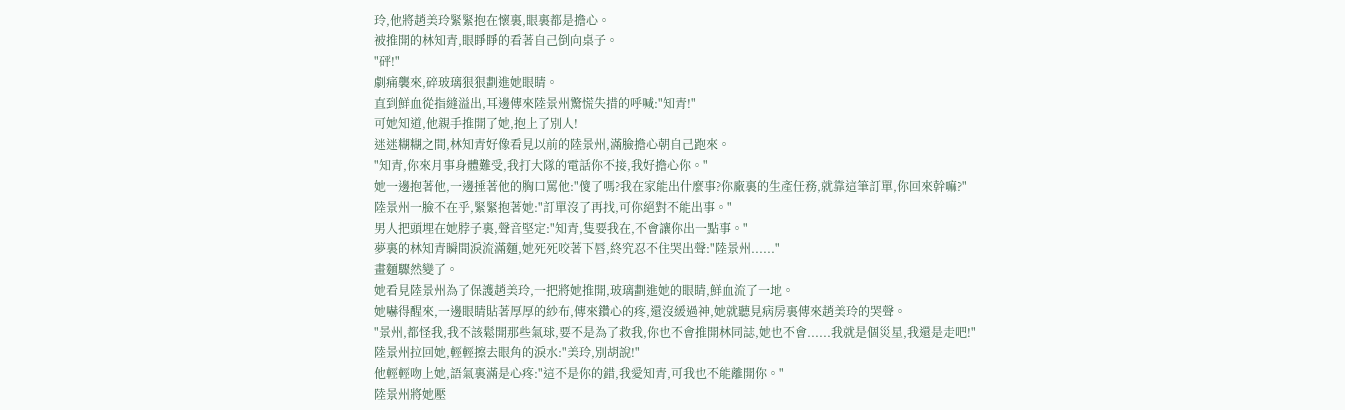玲,他將趙美玲緊緊抱在懷裏,眼裏都是擔心。
被推開的林知青,眼睜睜的看著自己倒向桌子。
"砰!"
劇痛襲來,碎玻璃狠狠劃進她眼睛。
直到鮮血從指縫溢出,耳邊傳來陸景州驚慌失措的呼喊:"知青!"
可她知道,他親手推開了她,抱上了別人!
迷迷糊糊之間,林知青好像看見以前的陸景州,滿臉擔心朝自己跑來。
"知青,你來月事身體難受,我打大隊的電話你不接,我好擔心你。"
她一邊抱著他,一邊捶著他的胸口罵他:"傻了嗎?我在家能出什麼事?你廠裏的生產任務,就靠這筆訂單,你回來幹嘛?"
陸景州一臉不在乎,緊緊抱著她:"訂單沒了再找,可你絕對不能出事。"
男人把頭埋在她脖子裏,聲音堅定:"知青,隻要我在,不會讓你出一點事。"
夢裏的林知青瞬間淚流滿麵,她死死咬著下唇,終究忍不住哭出聲:"陸景州......"
畫麵驟然變了。
她看見陸景州為了保護趙美玲,一把將她推開,玻璃劃進她的眼睛,鮮血流了一地。
她嚇得醒來,一邊眼睛貼著厚厚的紗布,傳來鑽心的疼,還沒緩過神,她就聽見病房裏傳來趙美玲的哭聲。
"景州,都怪我,我不該鬆開那些氣球,要不是為了救我,你也不會推開林同誌,她也不會......我就是個災星,我還是走吧!"
陸景州拉回她,輕輕擦去眼角的淚水:"美玲,別胡說!"
他輕輕吻上她,語氣裏滿是心疼:"這不是你的錯,我愛知青,可我也不能離開你。"
陸景州將她壓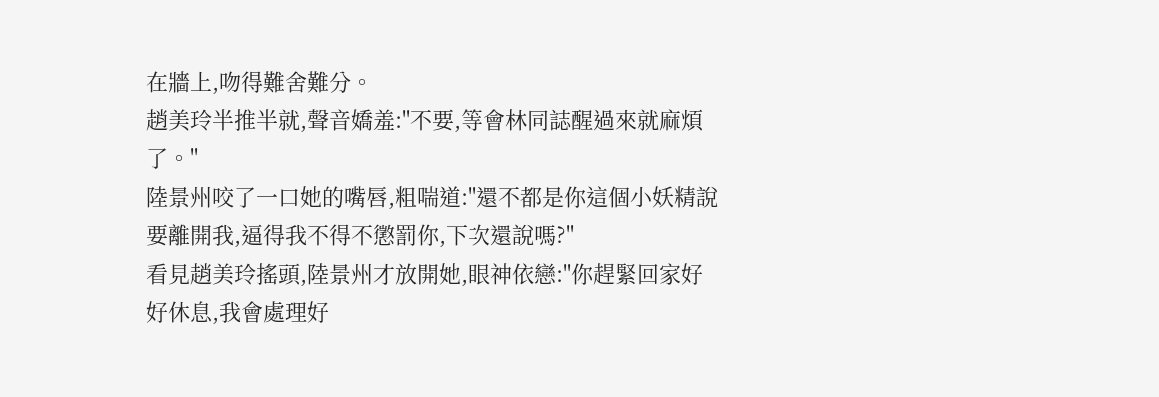在牆上,吻得難舍難分。
趙美玲半推半就,聲音嬌羞:"不要,等會林同誌醒過來就麻煩了。"
陸景州咬了一口她的嘴唇,粗喘道:"還不都是你這個小妖精說要離開我,逼得我不得不懲罰你,下次還說嗎?"
看見趙美玲搖頭,陸景州才放開她,眼神依戀:"你趕緊回家好好休息,我會處理好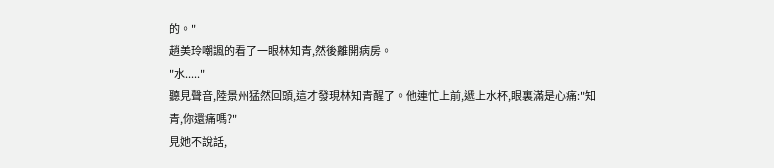的。"
趙美玲嘲諷的看了一眼林知青,然後離開病房。
"水....."
聽見聲音,陸景州猛然回頭,這才發現林知青醒了。他連忙上前,遞上水杯,眼裏滿是心痛:"知青,你還痛嗎?"
見她不說話,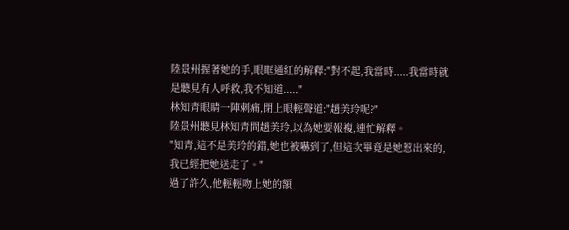陸景州握著她的手,眼眶通紅的解釋:"對不起,我當時.....我當時就是聽見有人呼救,我不知道....."
林知青眼睛一陣刺痛,閉上眼輕聲道:"趙美玲呢?"
陸景州聽見林知青問趙美玲,以為她要報複,連忙解釋。
"知青,這不是美玲的錯,她也被嚇到了,但這次畢竟是她惹出來的,我已經把她送走了。"
過了許久,他輕輕吻上她的額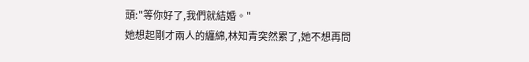頭:"等你好了,我們就結婚。"
她想起剛才兩人的纏綿,林知青突然累了,她不想再問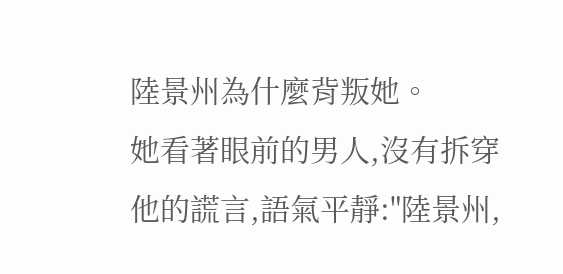陸景州為什麼背叛她。
她看著眼前的男人,沒有拆穿他的謊言,語氣平靜:"陸景州,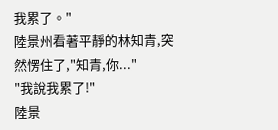我累了。"
陸景州看著平靜的林知青,突然愣住了,"知青,你..."
"我說我累了!"
陸景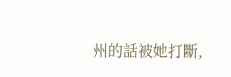州的話被她打斷,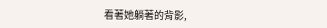看著她躺著的背影,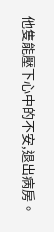他隻能壓下心中的不安,退出病房。